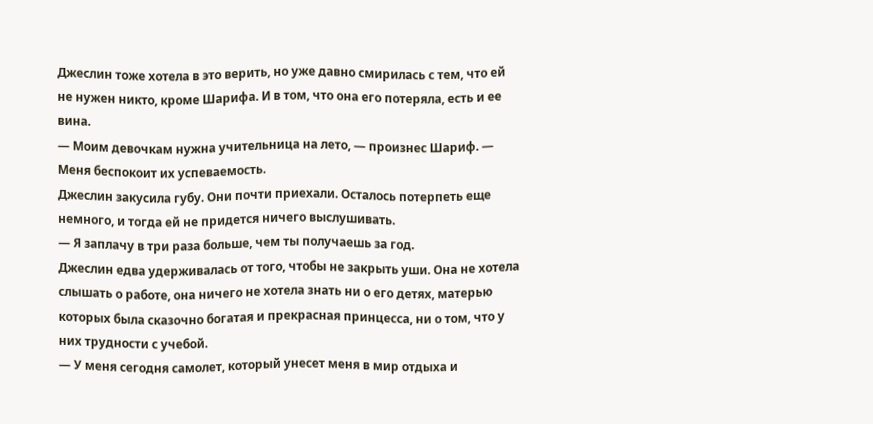Джеслин тоже хотела в это верить, но уже давно смирилась с тем, что ей не нужен никто, кроме Шарифа. И в том, что она его потеряла, есть и ее вина.
— Моим девочкам нужна учительница на лето, — произнес Шариф. — Меня беспокоит их успеваемость.
Джеслин закусила губу. Они почти приехали. Осталось потерпеть еще немного, и тогда ей не придется ничего выслушивать.
— Я заплачу в три раза больше, чем ты получаешь за год.
Джеслин едва удерживалась от того, чтобы не закрыть уши. Она не хотела слышать о работе, она ничего не хотела знать ни о его детях, матерью которых была сказочно богатая и прекрасная принцесса, ни о том, что у них трудности с учебой.
— У меня сегодня самолет, который унесет меня в мир отдыха и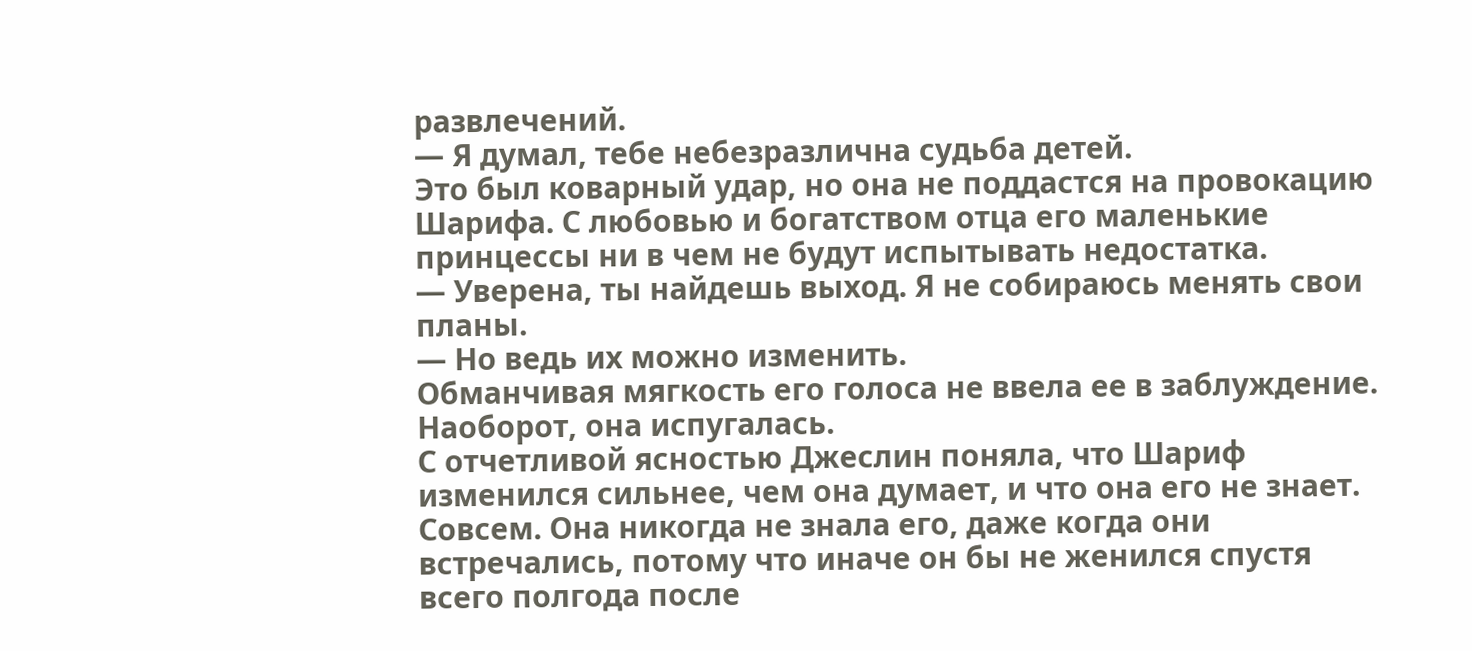развлечений.
— Я думал, тебе небезразлична судьба детей.
Это был коварный удар, но она не поддастся на провокацию Шарифа. С любовью и богатством отца его маленькие принцессы ни в чем не будут испытывать недостатка.
— Уверена, ты найдешь выход. Я не собираюсь менять свои планы.
— Но ведь их можно изменить.
Обманчивая мягкость его голоса не ввела ее в заблуждение. Наоборот, она испугалась.
С отчетливой ясностью Джеслин поняла, что Шариф изменился сильнее, чем она думает, и что она его не знает. Совсем. Она никогда не знала его, даже когда они встречались, потому что иначе он бы не женился спустя всего полгода после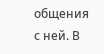общения с ней. В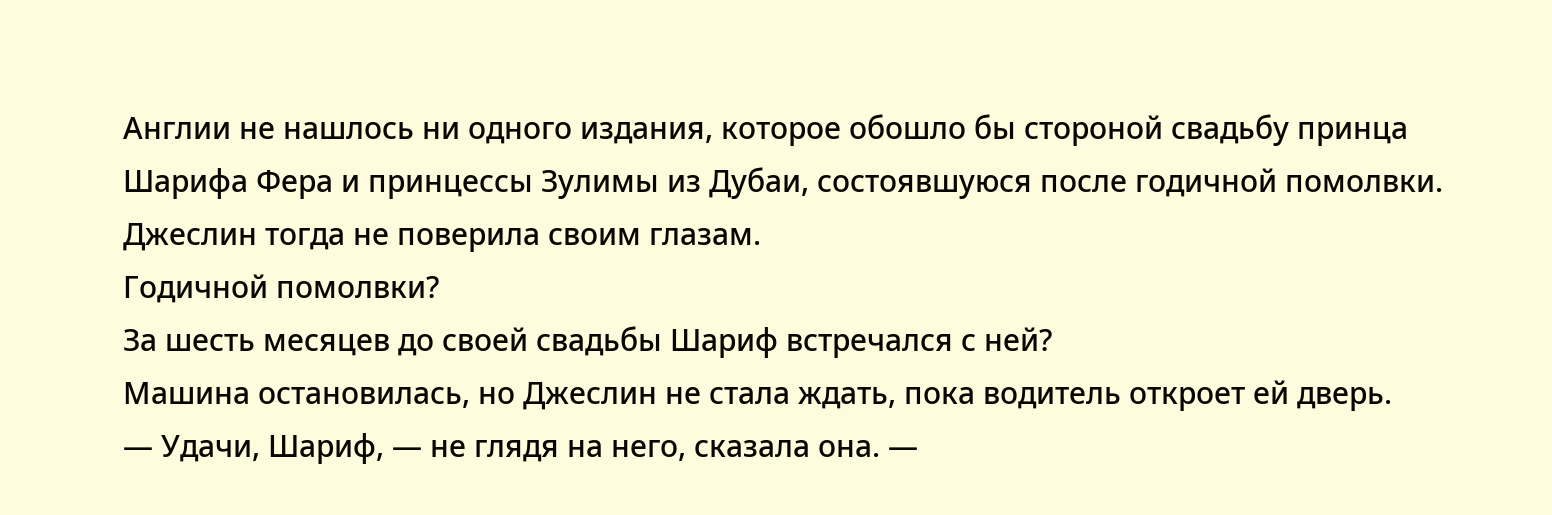Англии не нашлось ни одного издания, которое обошло бы стороной свадьбу принца Шарифа Фера и принцессы Зулимы из Дубаи, состоявшуюся после годичной помолвки.
Джеслин тогда не поверила своим глазам.
Годичной помолвки?
За шесть месяцев до своей свадьбы Шариф встречался с ней?
Машина остановилась, но Джеслин не стала ждать, пока водитель откроет ей дверь.
— Удачи, Шариф, — не глядя на него, сказала она. —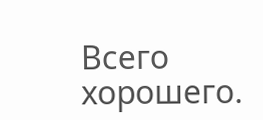Всего хорошего.